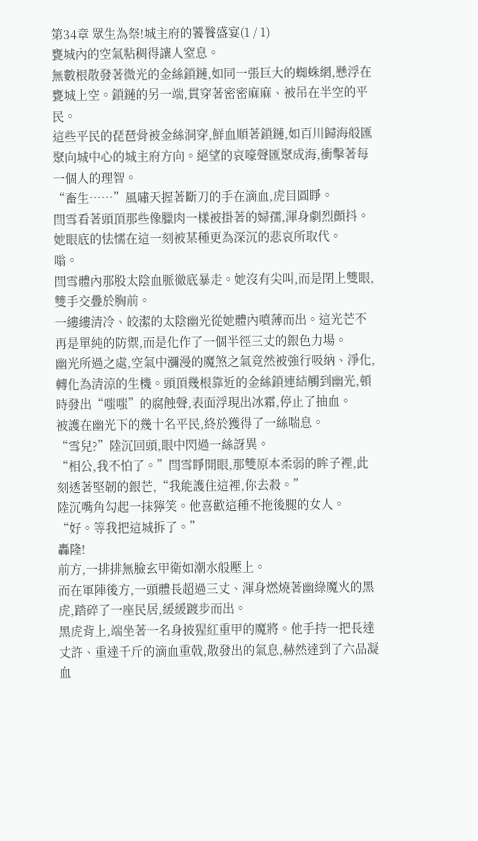第34章 眾生為祭!城主府的饕餮盛宴(1 / 1)
甕城內的空氣粘稠得讓人窒息。
無數根散發著微光的金絲鎖鏈,如同一張巨大的蜘蛛網,懸浮在甕城上空。鎖鏈的另一端,貫穿著密密麻麻、被吊在半空的平民。
這些平民的琵琶骨被金絲洞穿,鮮血順著鎖鏈,如百川歸海般匯聚向城中心的城主府方向。絕望的哀嚎聲匯聚成海,衝擊著每一個人的理智。
“畜生……”風嘯天握著斷刀的手在滴血,虎目圓睜。
閆雪看著頭頂那些像臘肉一樣被掛著的婦孺,渾身劇烈顫抖。她眼底的怯懦在這一刻被某種更為深沉的悲哀所取代。
嗡。
閆雪體內那股太陰血脈徹底暴走。她沒有尖叫,而是閉上雙眼,雙手交疊於胸前。
一縷縷清冷、皎潔的太陰幽光從她體內噴薄而出。這光芒不再是單純的防禦,而是化作了一個半徑三丈的銀色力場。
幽光所過之處,空氣中瀰漫的魔煞之氣竟然被強行吸納、淨化,轉化為清涼的生機。頭頂幾根靠近的金絲鎖連結觸到幽光,頓時發出“嗤嗤”的腐蝕聲,表面浮現出冰霜,停止了抽血。
被護在幽光下的幾十名平民,終於獲得了一絲喘息。
“雪兒?”陸沉回頭,眼中閃過一絲訝異。
“相公,我不怕了。”閆雪睜開眼,那雙原本柔弱的眸子裡,此刻透著堅韌的銀芒,“我能護住這裡,你去殺。”
陸沉嘴角勾起一抹獰笑。他喜歡這種不拖後腿的女人。
“好。等我把這城拆了。”
轟隆!
前方,一排排無臉玄甲衛如潮水般壓上。
而在軍陣後方,一頭體長超過三丈、渾身燃燒著幽綠魔火的黑虎,踏碎了一座民居,緩緩踱步而出。
黑虎背上,端坐著一名身披猩紅重甲的魔將。他手持一把長達丈許、重達千斤的滴血重戟,散發出的氣息,赫然達到了六品凝血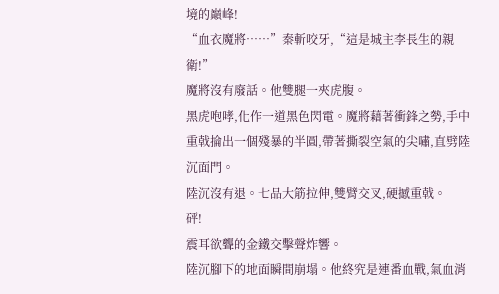境的巔峰!
“血衣魔將……”秦斬咬牙,“這是城主李長生的親衛!”
魔將沒有廢話。他雙腿一夾虎腹。
黑虎咆哮,化作一道黑色閃電。魔將藉著衝鋒之勢,手中重戟掄出一個殘暴的半圓,帶著撕裂空氣的尖嘯,直劈陸沉面門。
陸沉沒有退。七品大筋拉伸,雙臂交叉,硬撼重戟。
砰!
震耳欲聾的金鐵交擊聲炸響。
陸沉腳下的地面瞬間崩塌。他終究是連番血戰,氣血消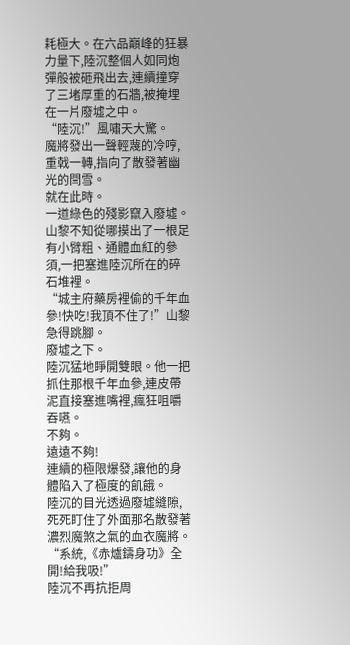耗極大。在六品巔峰的狂暴力量下,陸沉整個人如同炮彈般被砸飛出去,連續撞穿了三堵厚重的石牆,被掩埋在一片廢墟之中。
“陸沉!”風嘯天大驚。
魔將發出一聲輕蔑的冷哼,重戟一轉,指向了散發著幽光的閆雪。
就在此時。
一道綠色的殘影竄入廢墟。山黎不知從哪摸出了一根足有小臂粗、通體血紅的參須,一把塞進陸沉所在的碎石堆裡。
“城主府藥房裡偷的千年血參!快吃!我頂不住了!”山黎急得跳腳。
廢墟之下。
陸沉猛地睜開雙眼。他一把抓住那根千年血參,連皮帶泥直接塞進嘴裡,瘋狂咀嚼吞嚥。
不夠。
遠遠不夠!
連續的極限爆發,讓他的身體陷入了極度的飢餓。
陸沉的目光透過廢墟縫隙,死死盯住了外面那名散發著濃烈魔煞之氣的血衣魔將。
“系統,《赤爐鑄身功》全開!給我吸!”
陸沉不再抗拒周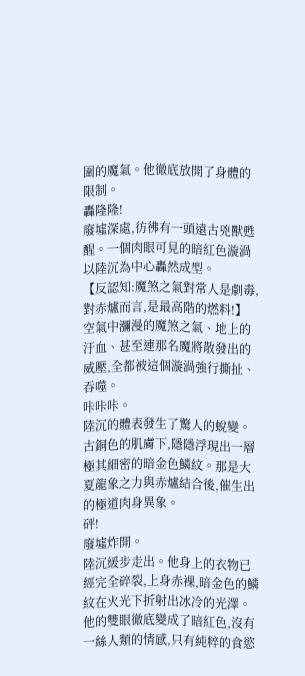圍的魔氣。他徹底放開了身體的限制。
轟隆隆!
廢墟深處,彷彿有一頭遠古兇獸甦醒。一個肉眼可見的暗紅色漩渦以陸沉為中心轟然成型。
【反認知:魔煞之氣對常人是劇毒,對赤爐而言,是最高階的燃料!】
空氣中瀰漫的魔煞之氣、地上的汙血、甚至連那名魔將散發出的威壓,全都被這個漩渦強行撕扯、吞噬。
咔咔咔。
陸沉的體表發生了驚人的蛻變。古銅色的肌膚下,隱隱浮現出一層極其細密的暗金色鱗紋。那是大夏龍象之力與赤爐結合後,催生出的極道肉身異象。
砰!
廢墟炸開。
陸沉緩步走出。他身上的衣物已經完全碎裂,上身赤裸,暗金色的鱗紋在火光下折射出冰冷的光澤。他的雙眼徹底變成了暗紅色,沒有一絲人類的情感,只有純粹的食慾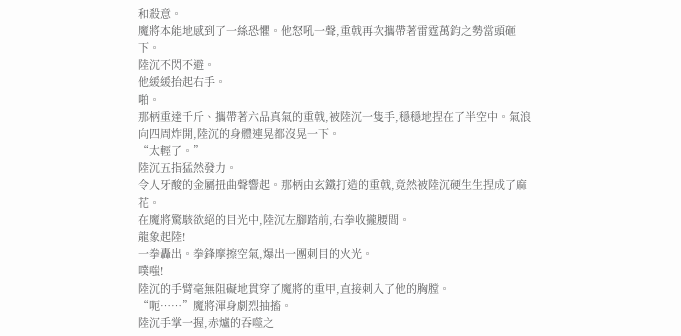和殺意。
魔將本能地感到了一絲恐懼。他怒吼一聲,重戟再次攜帶著雷霆萬鈞之勢當頭砸下。
陸沉不閃不避。
他緩緩抬起右手。
啪。
那柄重達千斤、攜帶著六品真氣的重戟,被陸沉一隻手,穩穩地捏在了半空中。氣浪向四周炸開,陸沉的身體連晃都沒晃一下。
“太輕了。”
陸沉五指猛然發力。
令人牙酸的金屬扭曲聲響起。那柄由玄鐵打造的重戟,竟然被陸沉硬生生捏成了麻花。
在魔將驚駭欲絕的目光中,陸沉左腳踏前,右拳收攏腰間。
龍象起陸!
一拳轟出。拳鋒摩擦空氣,爆出一團刺目的火光。
噗嗤!
陸沉的手臂毫無阻礙地貫穿了魔將的重甲,直接刺入了他的胸膛。
“呃……”魔將渾身劇烈抽搐。
陸沉手掌一握,赤爐的吞噬之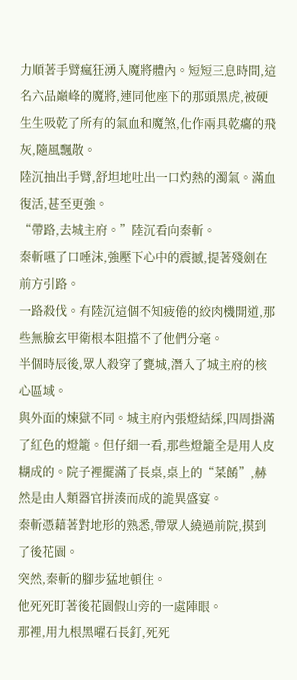力順著手臂瘋狂湧入魔將體內。短短三息時間,這名六品巔峰的魔將,連同他座下的那頭黑虎,被硬生生吸乾了所有的氣血和魔煞,化作兩具乾癟的飛灰,隨風飄散。
陸沉抽出手臂,舒坦地吐出一口灼熱的濁氣。滿血復活,甚至更強。
“帶路,去城主府。”陸沉看向秦斬。
秦斬嚥了口唾沫,強壓下心中的震撼,提著殘劍在前方引路。
一路殺伐。有陸沉這個不知疲倦的絞肉機開道,那些無臉玄甲衛根本阻擋不了他們分毫。
半個時辰後,眾人殺穿了甕城,潛入了城主府的核心區域。
與外面的煉獄不同。城主府內張燈結綵,四周掛滿了紅色的燈籠。但仔細一看,那些燈籠全是用人皮糊成的。院子裡擺滿了長桌,桌上的“菜餚”,赫然是由人類器官拼湊而成的詭異盛宴。
秦斬憑藉著對地形的熟悉,帶眾人繞過前院,摸到了後花園。
突然,秦斬的腳步猛地頓住。
他死死盯著後花園假山旁的一處陣眼。
那裡,用九根黑曜石長釘,死死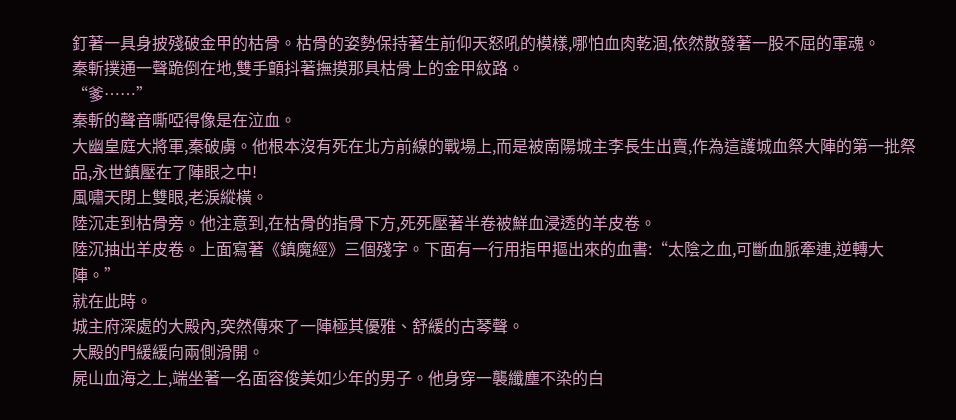釘著一具身披殘破金甲的枯骨。枯骨的姿勢保持著生前仰天怒吼的模樣,哪怕血肉乾涸,依然散發著一股不屈的軍魂。
秦斬撲通一聲跪倒在地,雙手顫抖著撫摸那具枯骨上的金甲紋路。
“爹……”
秦斬的聲音嘶啞得像是在泣血。
大幽皇庭大將軍,秦破虜。他根本沒有死在北方前線的戰場上,而是被南陽城主李長生出賣,作為這護城血祭大陣的第一批祭品,永世鎮壓在了陣眼之中!
風嘯天閉上雙眼,老淚縱橫。
陸沉走到枯骨旁。他注意到,在枯骨的指骨下方,死死壓著半卷被鮮血浸透的羊皮卷。
陸沉抽出羊皮卷。上面寫著《鎮魔經》三個殘字。下面有一行用指甲摳出來的血書:“太陰之血,可斷血脈牽連,逆轉大陣。”
就在此時。
城主府深處的大殿內,突然傳來了一陣極其優雅、舒緩的古琴聲。
大殿的門緩緩向兩側滑開。
屍山血海之上,端坐著一名面容俊美如少年的男子。他身穿一襲纖塵不染的白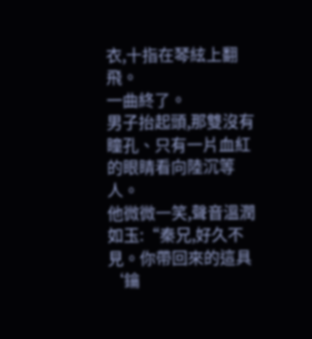衣,十指在琴絃上翻飛。
一曲終了。
男子抬起頭,那雙沒有瞳孔、只有一片血紅的眼睛看向陸沉等人。
他微微一笑,聲音溫潤如玉:“秦兄,好久不見。你帶回來的這具‘鑰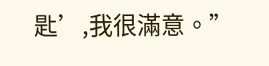匙’,我很滿意。”